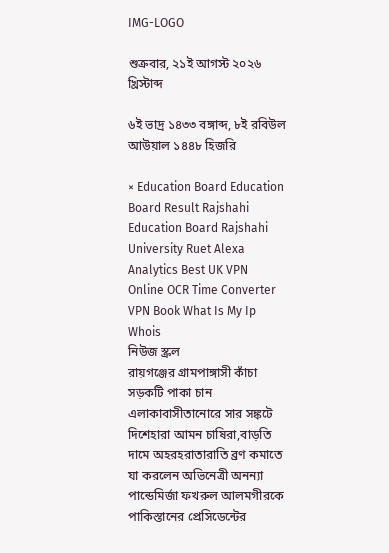IMG-LOGO

শুক্রবার, ২১ই আগস্ট ২০২৬ খ্রিস্টাব্দ

৬ই ভাদ্র ১৪৩৩ বঙ্গাব্দ, ৮ই রবিউল আউয়াল ১৪৪৮ হিজরি

× Education Board Education Board Result Rajshahi Education Board Rajshahi University Ruet Alexa Analytics Best UK VPN Online OCR Time Converter VPN Book What Is My Ip Whois
নিউজ স্ক্রল
রায়গঞ্জের গ্রামপাঙ্গাসী কাঁচা সড়কটি পাকা চান এলাকাবাসীতানোরে সার সঙ্কটে দিশেহারা আমন চাষিরা,বাড়তি দামে অহরহরাতারাতি ব্রণ কমাতে যা করলেন অভিনেত্রী অনন্যা পান্ডেমির্জা ফখরুল আলমগীরকে পাকিস্তানের প্রেসিডেন্টের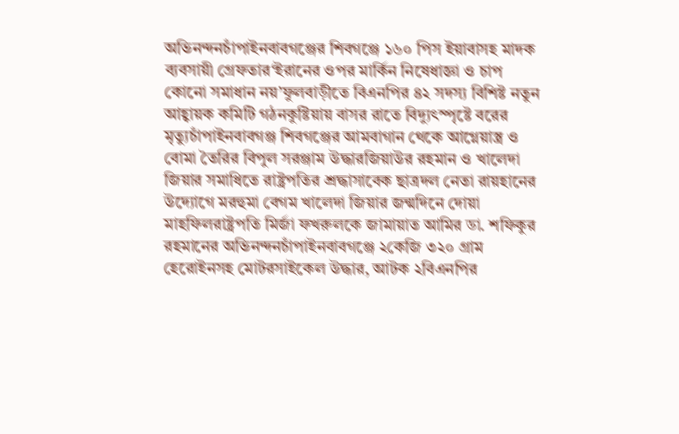অভিনন্দনচাঁপাইনবাবগঞ্জের শিবগঞ্জে ১৬০ পিস ইয়াবাসহ মাদক ব্যবসায়ী গ্রেফতার‘ইরানের ওপর মার্কিন নিষেধাজ্ঞা ও চাপ কোনো সমাধান নয়’ফুলবাড়ীতে বিএনপির ৪২ সদস্য বিশিষ্ট নতুন আহ্বায়ক কমিটি গঠনকুষ্টিয়ায় বাসর রাতে বিদ্যুৎস্পৃষ্টে বরের মৃত্যুচাঁপাইনবাবগঞ্জ শিবগঞ্জের আমবাগান থেকে আগ্নেয়াস্ত্র ও বোমা তৈরির বিপুল সরঞ্জাম উদ্ধারজিয়াউর রহমান ও খালেদা জিয়ার সমাধিতে রাষ্ট্রপতির শ্রদ্ধাসাবেক ছাত্রদল নেতা রায়হানের উদ্যোগে মরহুমা বেগম খালেদা জিয়ার জন্মদিনে দোয়া মাহফিলরাষ্ট্রপতি মির্জা ফখরুলকে জামায়াত আমির ডা. শফিকুর রহমানের অভিনন্দনচাঁপাইনবাবগঞ্জে ২কেজি ৩২০ গ্রাম হেরোইনসহ মোটরসাইকেল উদ্ধার, আটক ২বিএনপির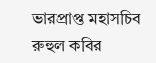ভারপ্রাপ্ত মহাসচিব রুহুল কবির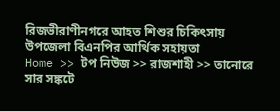রিজভীরাণীনগরে আহত শিশুর চিকিৎসায় উপজেলা বিএনপির আর্থিক সহায়তা
Home >> টপ নিউজ >> রাজশাহী >> তানোরে সার সঙ্কটে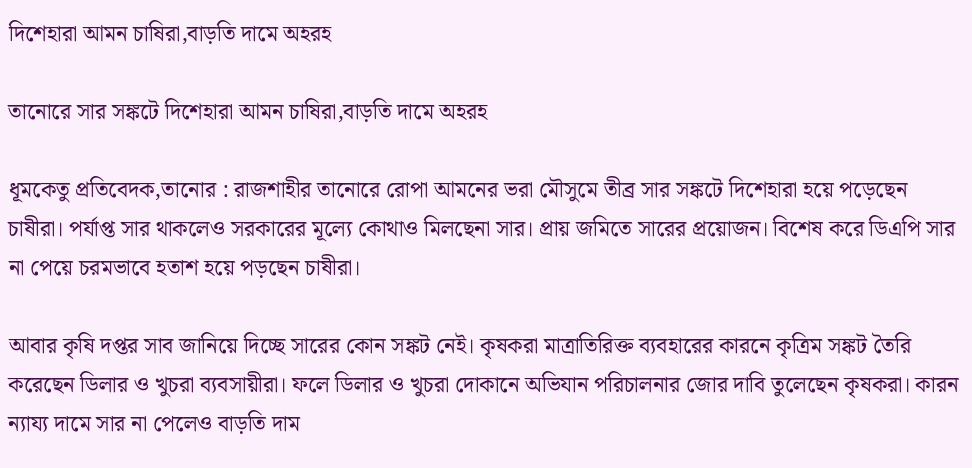দিশেহারা আমন চাষিরা,বাড়তি দামে অহরহ

তানোরে সার সঙ্কটে দিশেহারা আমন চাষিরা,বাড়তি দামে অহরহ

ধূমকেতু প্রতিবেদক,তানোর : রাজশাহীর তানোরে রোপা আমনের ভরা মৌসুমে তীব্র সার সঙ্কটে দিশেহারা হয়ে পড়েছেন চাষীরা। পর্যাপ্ত সার থাকলেও সরকারের মূল্যে কোথাও মিলছেনা সার। প্রায় জমিতে সারের প্রয়োজন। বিশেষ করে ডিএপি সার না পেয়ে চরমভাবে হতাশ হয়ে পড়ছেন চাষীরা।

আবার কৃষি দপ্তর সাব জানিয়ে দিচ্ছে সারের কোন সঙ্কট নেই। কৃষকরা মাত্রাতিরিক্ত ব্যবহারের কারনে কৃত্রিম সঙ্কট তৈরি করেছেন ডিলার ও খুচরা ব্যবসায়ীরা। ফলে ডিলার ও খুচরা দোকানে অভিযান পরিচালনার জোর দাবি তুলেছেন কৃষকরা। কারন ন্যায্য দামে সার না পেলেও বাড়তি দাম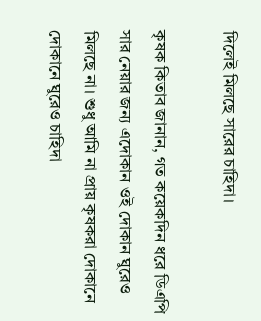দিলেই মিলছে সারের চাহিদা।

কৃষক কিতাব জানান, গত কয়েকদিন ধরে ডিএপি সার নেয়ার জন্য এদোকান ওই দোকান ঘুরেও মিলছে না। শুধু আমি না প্রায় কৃষকরা দোকানে দোকানে ঘুরেও চাহিদা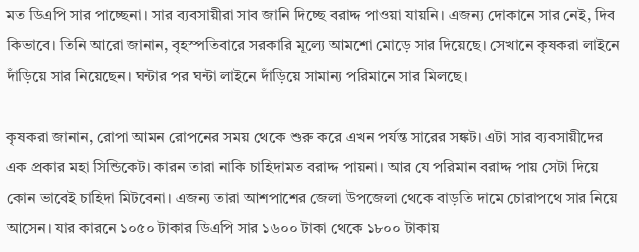মত ডিএপি সার পাচ্ছেনা। সার ব্যবসায়ীরা সাব জানি দিচ্ছে বরাদ্দ পাওয়া যায়নি। এজন্য দোকানে সার নেই, দিব কিভাবে। তিনি আরো জানান, বৃহস্পতিবারে সরকারি মূল্যে আমশো মোড়ে সার দিয়েছে। সেখানে কৃষকরা লাইনে দাঁড়িয়ে সার নিয়েছেন। ঘন্টার পর ঘন্টা লাইনে দাঁড়িয়ে সামান্য পরিমানে সার মিলছে।

কৃষকরা জানান, রোপা আমন রোপনের সময় থেকে শুরু করে এখন পর্যন্ত সারের সঙ্কট। এটা সার ব্যবসায়ীদের এক প্রকার মহা সিন্ডিকেট। কারন তারা নাকি চাহিদামত বরাদ্দ পায়না। আর যে পরিমান বরাদ্দ পায় সেটা দিয়ে কোন ভাবেই চাহিদা মিটবেনা। এজন্য তারা আশপাশের জেলা উপজেলা থেকে বাড়তি দামে চোরাপথে সার নিয়ে আসেন। যার কারনে ১০৫০ টাকার ডিএপি সার ১৬০০ টাকা থেকে ১৮০০ টাকায়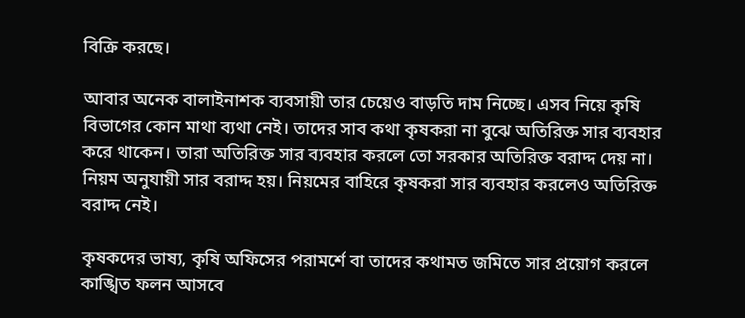বিক্রি করছে।

আবার অনেক বালাইনাশক ব্যবসায়ী তার চেয়েও বাড়তি দাম নিচ্ছে। এসব নিয়ে কৃষি বিভাগের কোন মাথা ব্যথা নেই। তাদের সাব কথা কৃষকরা না বুঝে অতিরিক্ত সার ব্যবহার করে থাকেন। তারা অতিরিক্ত সার ব্যবহার করলে তো সরকার অতিরিক্ত বরাদ্দ দেয় না। নিয়ম অনুযায়ী সার বরাদ্দ হয়। নিয়মের বাহিরে কৃষকরা সার ব্যবহার করলেও অতিরিক্ত বরাদ্দ নেই।

কৃষকদের ভাষ্য, কৃষি অফিসের পরামর্শে বা তাদের কথামত জমিতে সার প্রয়োগ করলে কাঙ্খিত ফলন আসবে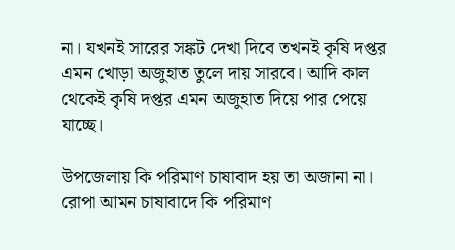না। যখনই সারের সঙ্কট দেখা দিবে তখনই কৃষি দপ্তর এমন খোড়া অজুহাত তুলে দায় সারবে। আদি কাল থেকেই কৃষি দপ্তর এমন অজুহাত দিয়ে পার পেয়ে যাচ্ছে।

উপজেলায় কি পরিমাণ চাষাবাদ হয় তা অজানা না। রোপা আমন চাষাবাদে কি পরিমাণ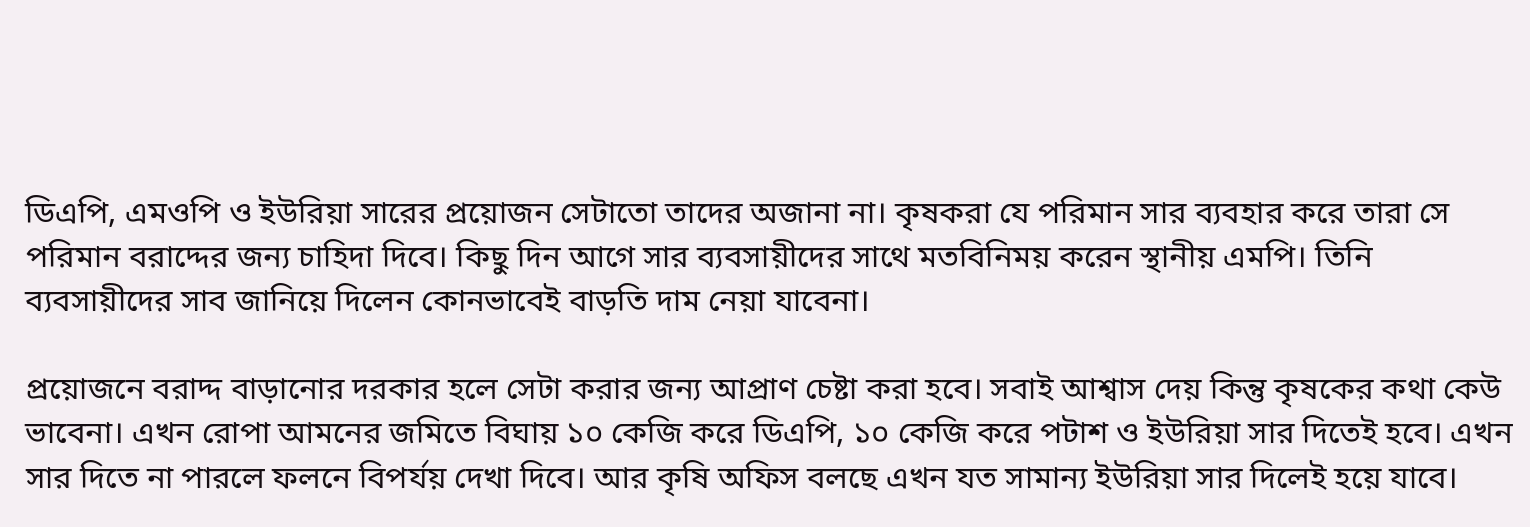ডিএপি, এমওপি ও ইউরিয়া সারের প্রয়োজন সেটাতো তাদের অজানা না। কৃষকরা যে পরিমান সার ব্যবহার করে তারা সে পরিমান বরাদ্দের জন্য চাহিদা দিবে। কিছু দিন আগে সার ব্যবসায়ীদের সাথে মতবিনিময় করেন স্থানীয় এমপি। তিনি ব্যবসায়ীদের সাব জানিয়ে দিলেন কোনভাবেই বাড়তি দাম নেয়া যাবেনা।

প্রয়োজনে বরাদ্দ বাড়ানোর দরকার হলে সেটা করার জন্য আপ্রাণ চেষ্টা করা হবে। সবাই আশ্বাস দেয় কিন্তু কৃষকের কথা কেউ ভাবেনা। এখন রোপা আমনের জমিতে বিঘায় ১০ কেজি করে ডিএপি, ১০ কেজি করে পটাশ ও ইউরিয়া সার দিতেই হবে। এখন সার দিতে না পারলে ফলনে বিপর্যয় দেখা দিবে। আর কৃষি অফিস বলছে এখন যত সামান্য ইউরিয়া সার দিলেই হয়ে যাবে।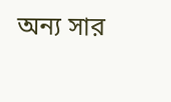অন্য সার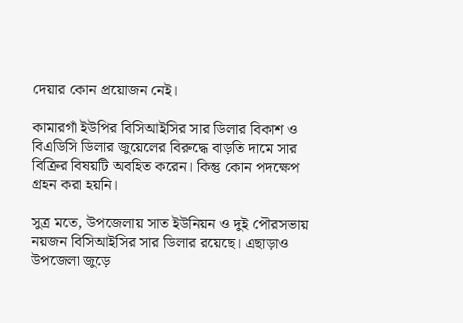দেয়ার কোন প্রয়োজন নেই।

কামারগাঁ ইউপির বিসিআইসির সার ডিলার বিকাশ ও বিএডিসি ডিলার জুয়েলের বিরুদ্ধে বাড়তি দামে সার বিক্রির বিষয়টি অবহিত করেন। কিন্তু কোন পদক্ষেপ গ্রহন করা হয়নি।

সুত্র মতে, উপজেলায় সাত ইউনিয়ন ও দুই পৌরসভায় নয়জন বিসিআইসির সার ডিলার রয়েছে। এছাড়াও উপজেলা জুড়ে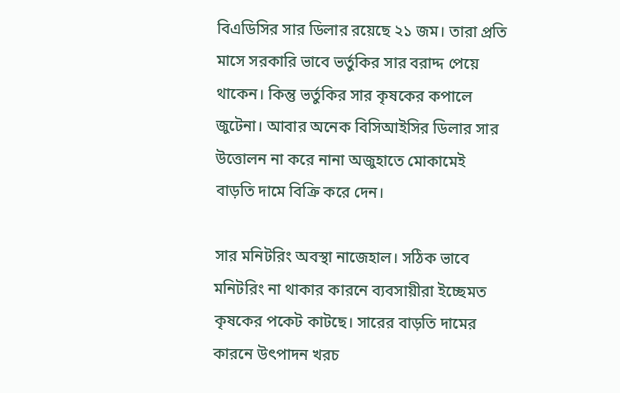বিএডিসির সার ডিলার রয়েছে ২১ জম। তারা প্রতি মাসে সরকারি ভাবে ভর্তুকির সার বরাদ্দ পেয়ে থাকেন। কিন্তু ভর্তুকির সার কৃষকের কপালে জুটেনা। আবার অনেক বিসিআইসির ডিলার সার উত্তোলন না করে নানা অজুহাতে মোকামেই বাড়তি দামে বিক্রি করে দেন।

সার মনিটরিং অবস্থা নাজেহাল। সঠিক ভাবে মনিটরিং না থাকার কারনে ব্যবসায়ীরা ইচ্ছেমত কৃষকের পকেট কাটছে। সারের বাড়তি দামের কারনে উৎপাদন খরচ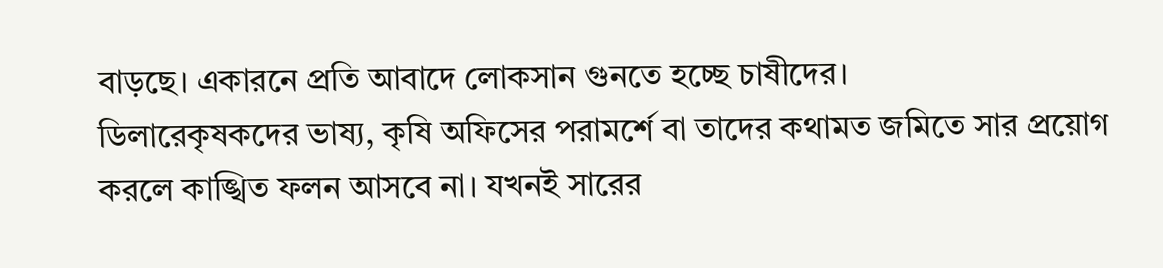বাড়ছে। একারনে প্রতি আবাদে লোকসান গুনতে হচ্ছে চাষীদের।
ডিলারেকৃষকদের ভাষ্য, কৃষি অফিসের পরামর্শে বা তাদের কথামত জমিতে সার প্রয়োগ করলে কাঙ্খিত ফলন আসবে না। যখনই সারের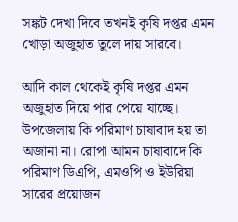সঙ্কট দেখা দিবে তখনই কৃষি দপ্তর এমন খোড়া অজুহাত তুলে দায় সারবে।

আদি কাল থেকেই কৃষি দপ্তর এমন অজুহাত দিয়ে পার পেয়ে যাচ্ছে। উপজেলায় কি পরিমাণ চাষাবাদ হয় তা অজানা না। রোপা আমন চাষাবাদে কি পরিমাণ ডিএপি, এমওপি ও ইউরিয়া সারের প্রয়োজন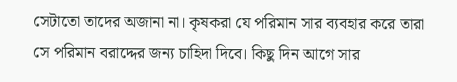সেটাতো তাদের অজানা না। কৃষকরা যে পরিমান সার ব্যবহার করে তারা সে পরিমান বরাদ্দের জন্য চাহিদা দিবে। কিছু দিন আগে সার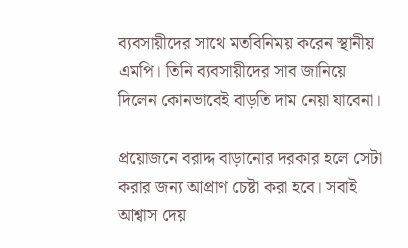ব্যবসায়ীদের সাথে মতবিনিময় করেন স্থানীয় এমপি। তিনি ব্যবসায়ীদের সাব জানিয়ে দিলেন কোনভাবেই বাড়তি দাম নেয়া যাবেনা।

প্রয়োজনে বরাদ্দ বাড়ানোর দরকার হলে সেটা করার জন্য আপ্রাণ চেষ্টা করা হবে। সবাই আশ্বাস দেয়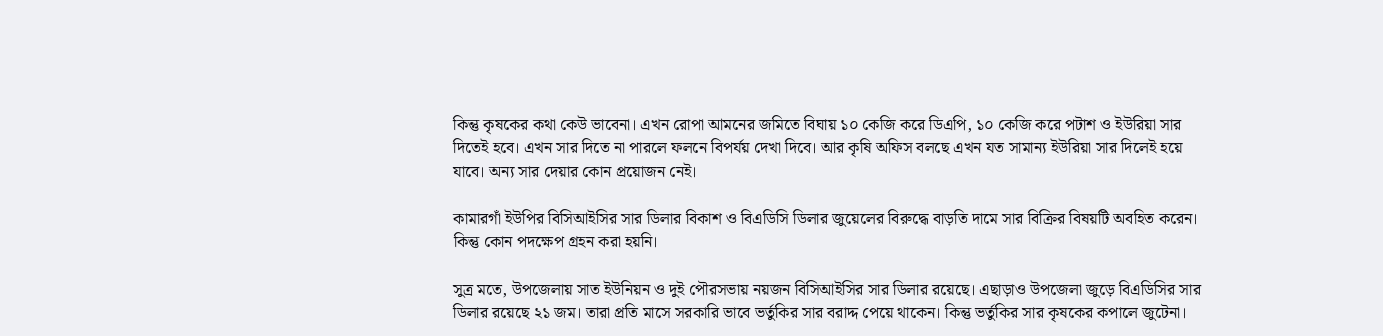কিন্তু কৃষকের কথা কেউ ভাবেনা। এখন রোপা আমনের জমিতে বিঘায় ১০ কেজি করে ডিএপি, ১০ কেজি করে পটাশ ও ইউরিয়া সার দিতেই হবে। এখন সার দিতে না পারলে ফলনে বিপর্যয় দেখা দিবে। আর কৃষি অফিস বলছে এখন যত সামান্য ইউরিয়া সার দিলেই হয়ে যাবে। অন্য সার দেয়ার কোন প্রয়োজন নেই।

কামারগাঁ ইউপির বিসিআইসির সার ডিলার বিকাশ ও বিএডিসি ডিলার জুয়েলের বিরুদ্ধে বাড়তি দামে সার বিক্রির বিষয়টি অবহিত করেন। কিন্তু কোন পদক্ষেপ গ্রহন করা হয়নি।

সুত্র মতে, উপজেলায় সাত ইউনিয়ন ও দুই পৌরসভায় নয়জন বিসিআইসির সার ডিলার রয়েছে। এছাড়াও উপজেলা জুড়ে বিএডিসির সার ডিলার রয়েছে ২১ জম। তারা প্রতি মাসে সরকারি ভাবে ভর্তুকির সার বরাদ্দ পেয়ে থাকেন। কিন্তু ভর্তুকির সার কৃষকের কপালে জুটেনা।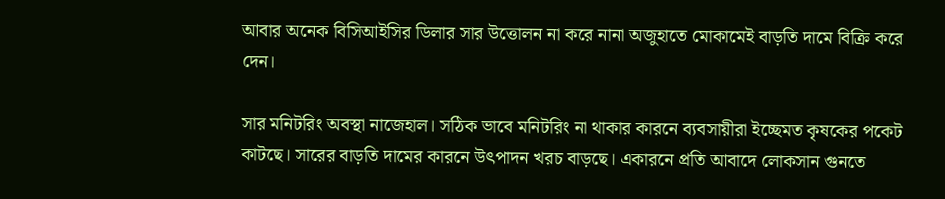আবার অনেক বিসিআইসির ডিলার সার উত্তোলন না করে নানা অজুহাতে মোকামেই বাড়তি দামে বিক্রি করে দেন।

সার মনিটরিং অবস্থা নাজেহাল। সঠিক ভাবে মনিটরিং না থাকার কারনে ব্যবসায়ীরা ইচ্ছেমত কৃষকের পকেট কাটছে। সারের বাড়তি দামের কারনে উৎপাদন খরচ বাড়ছে। একারনে প্রতি আবাদে লোকসান গুনতে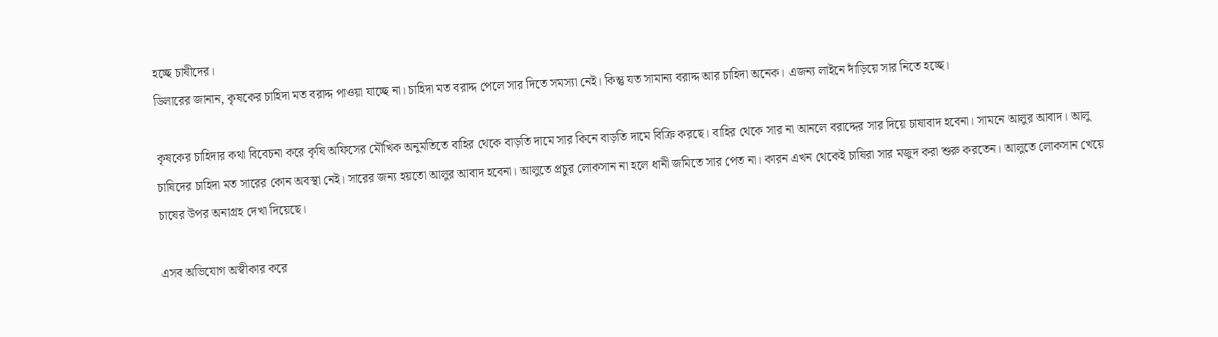হচ্ছে চাষীদের।
ডিলারের জানান, কৃষকের চাহিদা মত বরাদ্দ পাওয়া যাচ্ছে না। চাহিদা মত বরাদ্দ পেলে সার দিতে সমস্যা নেই। কিন্তু যত সামান্য বরাদ্দ আর চাহিদা অনেক। এজন্য লাইনে দাঁড়িয়ে সার নিতে হচ্ছে।

কৃষকের চাহিদার কথা বিবেচনা করে কৃষি অফিসের মৌখিক অনুমতিতে বাহির থেকে বাড়তি দামে সার কিনে বাড়তি দামে বিক্রি করছে। বাহির থেকে সার না আনলে বরাদ্দের সার দিয়ে চাষাবাদ হবেনা। সামনে আলুর আবাদ। আলু চাষিদের চাহিদা মত সারের কোন অবস্থা নেই। সারের জন্য হয়তো আলুর আবাদ হবেনা। আলুতে প্রচুর লোকসান না হলে ধানী জমিতে সার পেত না। কারন এখন থেকেই চাষিরা সার মজুদ করা শুরু করতেন। আলুতে লোকসান খেয়ে চাষের উপর অনাগ্রহ দেখা দিয়েছে।

এসব অভিযোগ অস্বীকার করে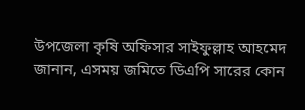উপজেলা কৃষি অফিসার সাইফুল্লাহ আহমেদ জানান, এসময় জমিতে ডিএপি সারের কোন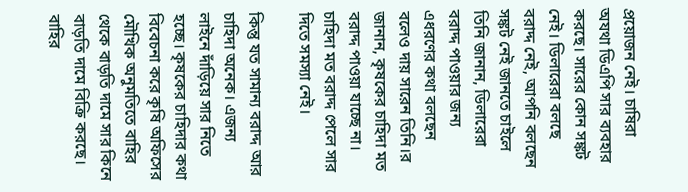প্রয়োজন নেই। চাষিরা অযথা ডিএপি সার ব্যবহার করছে। সারের কোন সঙ্কট নেই। ডিলারেরা বলছে বরাদ্দ নেই, আপনি বলছেন সঙ্কট নেই জানতে চাইলে তিনি জানান, ডিলারেরা বরাদ্দ পাওয়ার জন্য এধরণের কথা বলছেন বলেও দায় সারেন তিনি।র জানান, কৃষকের চাহিদা মত বরাদ্দ পাওয়া যাচ্ছে না। চাহিদা মত বরাদ্দ পেলে সার দিতে সমস্যা নেই।

কিন্তু যত সামান্য বরাদ্দ আর চাহিদা অনেক। এজন্য লাইনে দাঁড়িয়ে সার নিতে হচ্ছে। কৃষকের চাহিদার কথা বিবেচনা করে কৃষি অফিসের মৌখিক অনুমতিতে বাহির থেকে বাড়তি দামে সার কিনে বাড়তি দামে বিক্রি করছে। বাহির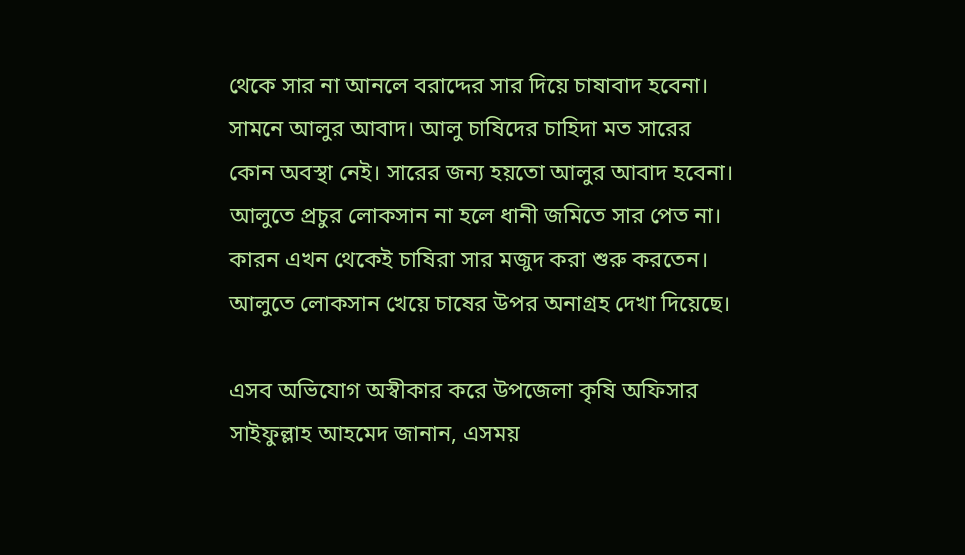থেকে সার না আনলে বরাদ্দের সার দিয়ে চাষাবাদ হবেনা। সামনে আলুর আবাদ। আলু চাষিদের চাহিদা মত সারের কোন অবস্থা নেই। সারের জন্য হয়তো আলুর আবাদ হবেনা। আলুতে প্রচুর লোকসান না হলে ধানী জমিতে সার পেত না। কারন এখন থেকেই চাষিরা সার মজুদ করা শুরু করতেন। আলুতে লোকসান খেয়ে চাষের উপর অনাগ্রহ দেখা দিয়েছে।

এসব অভিযোগ অস্বীকার করে উপজেলা কৃষি অফিসার সাইফুল্লাহ আহমেদ জানান, এসময়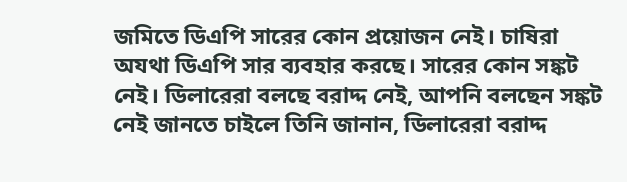জমিতে ডিএপি সারের কোন প্রয়োজন নেই। চাষিরা অযথা ডিএপি সার ব্যবহার করছে। সারের কোন সঙ্কট নেই। ডিলারেরা বলছে বরাদ্দ নেই, আপনি বলছেন সঙ্কট নেই জানতে চাইলে তিনি জানান, ডিলারেরা বরাদ্দ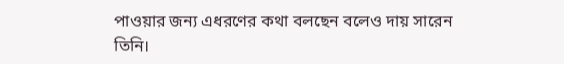পাওয়ার জন্য এধরণের কথা বলছেন বলেও দায় সারেন তিনি।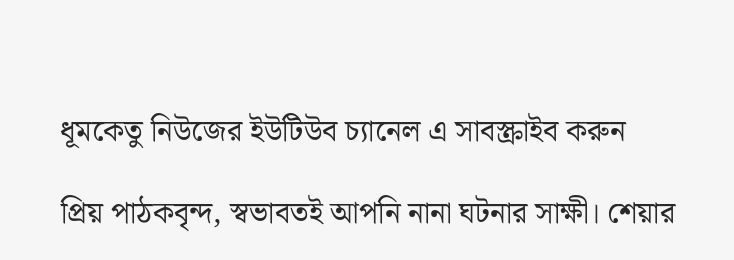ধূমকেতু নিউজের ইউটিউব চ্যানেল এ সাবস্ক্রাইব করুন

প্রিয় পাঠকবৃন্দ, স্বভাবতই আপনি নানা ঘটনার সাক্ষী। শেয়ার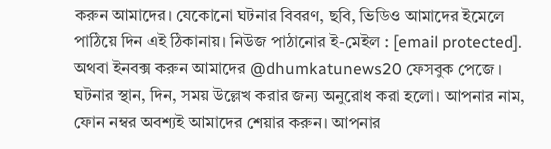করুন আমাদের। যেকোনো ঘটনার বিবরণ, ছবি, ভিডিও আমাদের ইমেলে পাঠিয়ে দিন এই ঠিকানায়। নিউজ পাঠানোর ই-মেইল : [email protected]. অথবা ইনবক্স করুন আমাদের @dhumkatunews20 ফেসবুক পেজে । ঘটনার স্থান, দিন, সময় উল্লেখ করার জন্য অনুরোধ করা হলো। আপনার নাম, ফোন নম্বর অবশ্যই আমাদের শেয়ার করুন। আপনার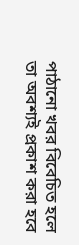পাঠানো খবর বিবেচিত হলে তা অবশ্যই প্রকাশ করা হবে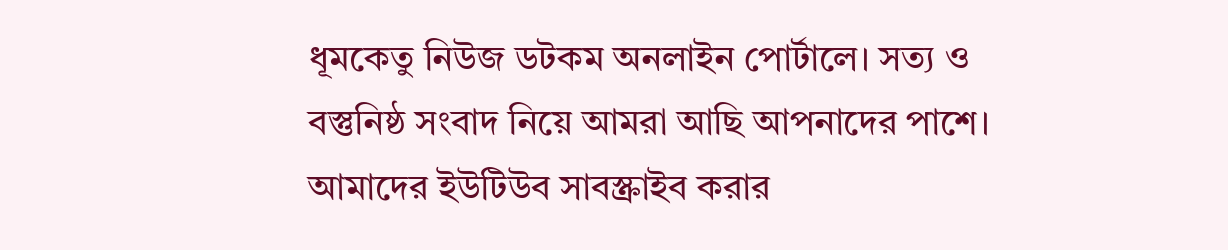ধূমকেতু নিউজ ডটকম অনলাইন পোর্টালে। সত্য ও বস্তুনিষ্ঠ সংবাদ নিয়ে আমরা আছি আপনাদের পাশে। আমাদের ইউটিউব সাবস্ক্রাইব করার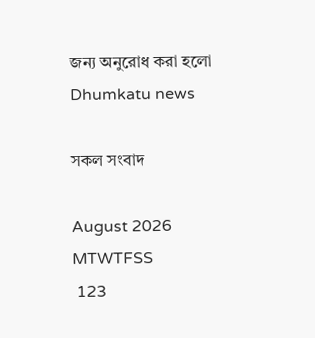জন্য অনুরোধ করা হলো Dhumkatu news

সকল সংবাদ

August 2026
MTWTFSS
 123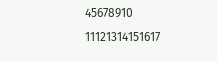45678910
11121314151617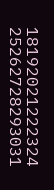18192021222324
25262728293031